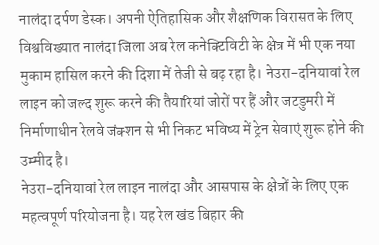नालंदा दर्पण डेस्क। अपनी ऐतिहासिक और शैक्षणिक विरासत के लिए विश्वविख्यात नालंदा जिला अब रेल कनेक्टिविटी के क्षेत्र में भी एक नया मुकाम हासिल करने की दिशा में तेजी से बढ़ रहा है। नेउरा-दनियावां रेल लाइन को जल्द शुरू करने की तैयारियां जोरों पर हैं और जटडुमरी में निर्माणाधीन रेलवे जंक्शन से भी निकट भविष्य में ट्रेन सेवाएं शुरू होने की उम्मीद है।
नेउरा-दनियावां रेल लाइन नालंदा और आसपास के क्षेत्रों के लिए एक महत्वपूर्ण परियोजना है। यह रेल खंड बिहार की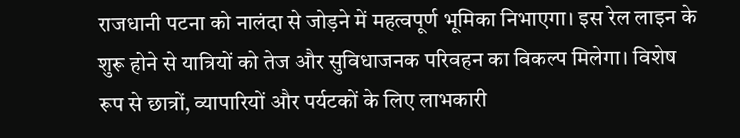राजधानी पटना को नालंदा से जोड़ने में महत्वपूर्ण भूमिका निभाएगा। इस रेल लाइन के शुरू होने से यात्रियों को तेज और सुविधाजनक परिवहन का विकल्प मिलेगा। विशेष रूप से छात्रों, व्यापारियों और पर्यटकों के लिए लाभकारी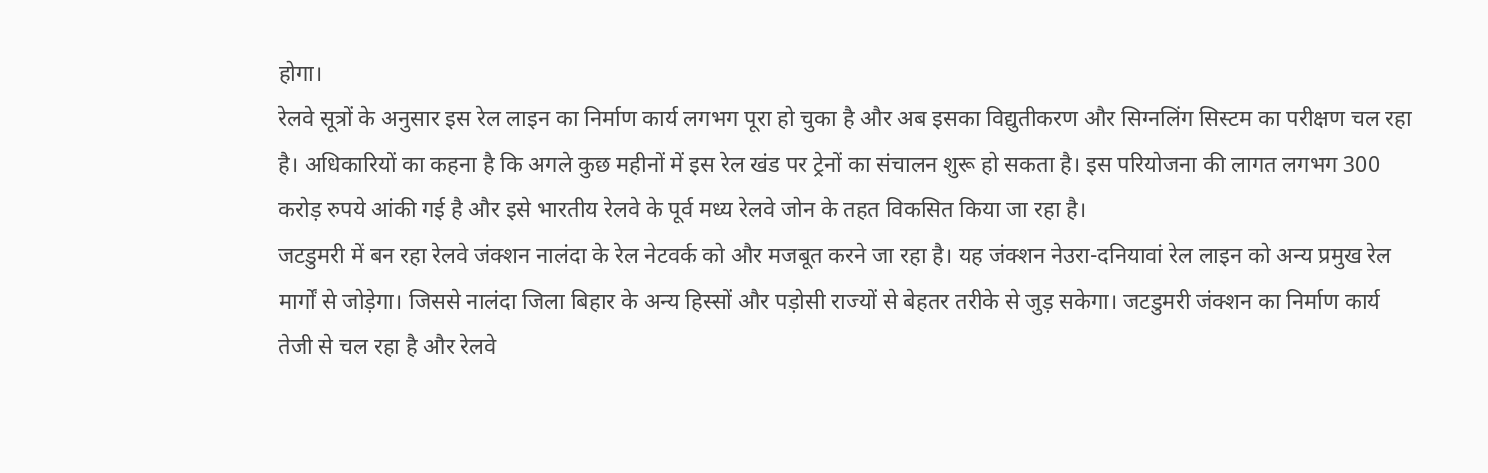होगा।
रेलवे सूत्रों के अनुसार इस रेल लाइन का निर्माण कार्य लगभग पूरा हो चुका है और अब इसका विद्युतीकरण और सिग्नलिंग सिस्टम का परीक्षण चल रहा है। अधिकारियों का कहना है कि अगले कुछ महीनों में इस रेल खंड पर ट्रेनों का संचालन शुरू हो सकता है। इस परियोजना की लागत लगभग 300 करोड़ रुपये आंकी गई है और इसे भारतीय रेलवे के पूर्व मध्य रेलवे जोन के तहत विकसित किया जा रहा है।
जटडुमरी में बन रहा रेलवे जंक्शन नालंदा के रेल नेटवर्क को और मजबूत करने जा रहा है। यह जंक्शन नेउरा-दनियावां रेल लाइन को अन्य प्रमुख रेल मार्गों से जोड़ेगा। जिससे नालंदा जिला बिहार के अन्य हिस्सों और पड़ोसी राज्यों से बेहतर तरीके से जुड़ सकेगा। जटडुमरी जंक्शन का निर्माण कार्य तेजी से चल रहा है और रेलवे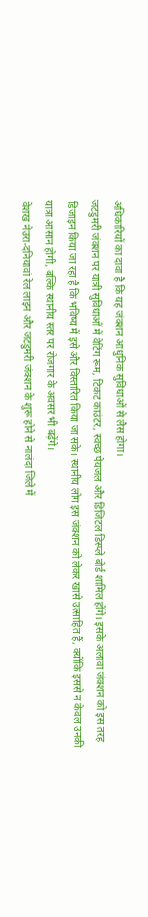अधिकारियों का दावा है कि यह जंक्शन आधुनिक सुविधाओं से लैस होगा।
जटडुमरी जंक्शन पर यात्री सुविधाओं में वेटिंग रूम, टिकट काउंटर, स्वच्छ पेयजल और डिजिटल डिस्प्ले बोर्ड शामिल होंगे। इसके अलावा जंक्शन को इस तरह डिजाइन किया जा रहा है कि भविष्य में इसे और विस्तारित किया जा सके। स्थानीय लोग इस जंक्शन को लेकर खासे उत्साहित हैं, क्योंकि इससे न केवल उनकी यात्रा आसान होगी, बल्कि स्थानीय स्तर पर रोजगार के अवसर भी बढ़ेंगे।
वेशख नेउरा-दनियावां रेल लाइन और जटडुमरी जंक्शन के शुरू होने से नालंदा जिले में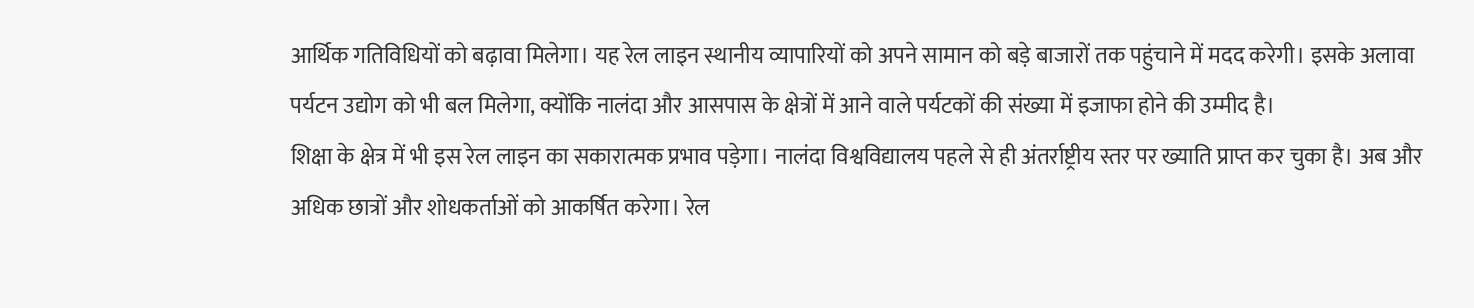आर्थिक गतिविधियों को बढ़ावा मिलेगा। यह रेल लाइन स्थानीय व्यापारियों को अपने सामान को बड़े बाजारों तक पहुंचाने में मदद करेगी। इसके अलावा पर्यटन उद्योग को भी बल मिलेगा, क्योंकि नालंदा और आसपास के क्षेत्रों में आने वाले पर्यटकों की संख्या में इजाफा होने की उम्मीद है।
शिक्षा के क्षेत्र में भी इस रेल लाइन का सकारात्मक प्रभाव पड़ेगा। नालंदा विश्वविद्यालय पहले से ही अंतर्राष्ट्रीय स्तर पर ख्याति प्राप्त कर चुका है। अब और अधिक छात्रों और शोधकर्ताओं को आकर्षित करेगा। रेल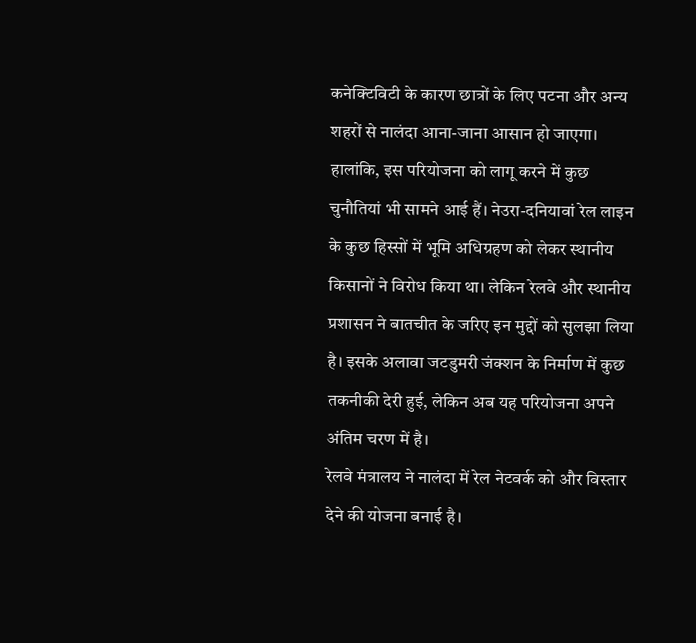कनेक्टिविटी के कारण छात्रों के लिए पटना और अन्य शहरों से नालंदा आना-जाना आसान हो जाएगा।
हालांकि, इस परियोजना को लागू करने में कुछ चुनौतियां भी सामने आई हैं। नेउरा-दनियावां रेल लाइन के कुछ हिस्सों में भूमि अधिग्रहण को लेकर स्थानीय किसानों ने विरोध किया था। लेकिन रेलवे और स्थानीय प्रशासन ने बातचीत के जरिए इन मुद्दों को सुलझा लिया है। इसके अलावा जटडुमरी जंक्शन के निर्माण में कुछ तकनीकी देरी हुई, लेकिन अब यह परियोजना अपने अंतिम चरण में है।
रेलवे मंत्रालय ने नालंदा में रेल नेटवर्क को और विस्तार देने की योजना बनाई है।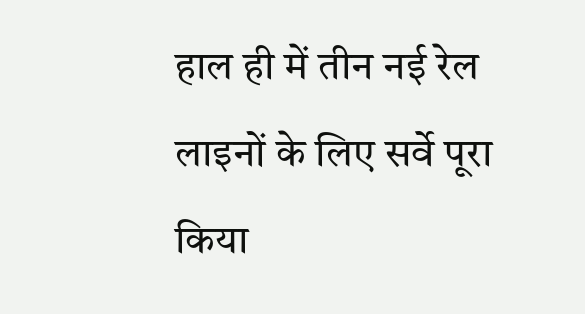हाल ही में तीन नई रेल लाइनों के लिए सर्वे पूरा किया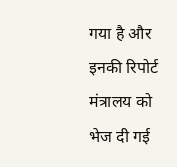गया है और इनकी रिपोर्ट मंत्रालय को भेज दी गई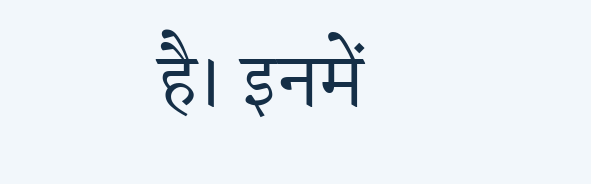है। इनमें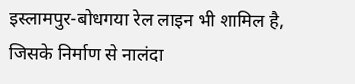इस्लामपुर-बोधगया रेल लाइन भी शामिल है, जिसके निर्माण से नालंदा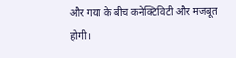और गया के बीच कनेक्टिविटी और मजबूत होगी।